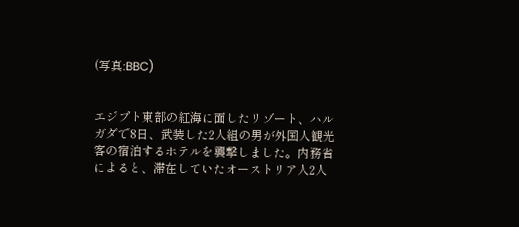(写真:BBC)


エジプト東部の紅海に面したリゾート、ハルガダで8日、武装した2人組の男が外国人観光客の宿泊するホテルを襲撃しました。内務省によると、滞在していたオーストリア人2人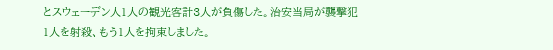とスウェーデン人1人の観光客計3人が負傷した。治安当局が襲撃犯1人を射殺、もう1人を拘束しました。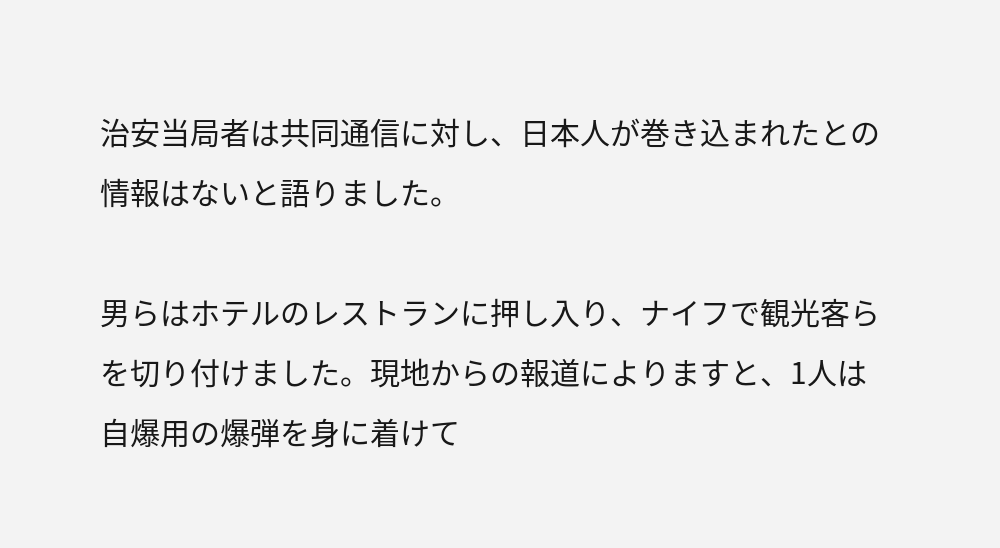治安当局者は共同通信に対し、日本人が巻き込まれたとの情報はないと語りました。

男らはホテルのレストランに押し入り、ナイフで観光客らを切り付けました。現地からの報道によりますと、1人は自爆用の爆弾を身に着けて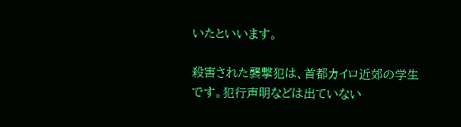いたといいます。

殺害された襲撃犯は、首都カイロ近郊の学生です。犯行声明などは出ていない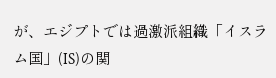が、エジプトでは過激派組織「イスラム国」(IS)の関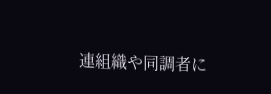連組織や同調者に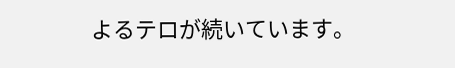よるテロが続いています。